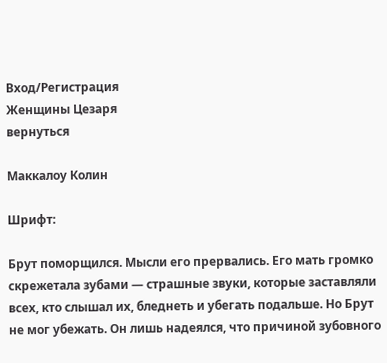Вход/Регистрация
Женщины Цезаря
вернуться

Маккалоу Колин

Шрифт:

Брут поморщился. Мысли его прервались. Его мать громко скрежетала зубами — страшные звуки, которые заставляли всех, кто слышал их, бледнеть и убегать подальше. Но Брут не мог убежать. Он лишь надеялся, что причиной зубовного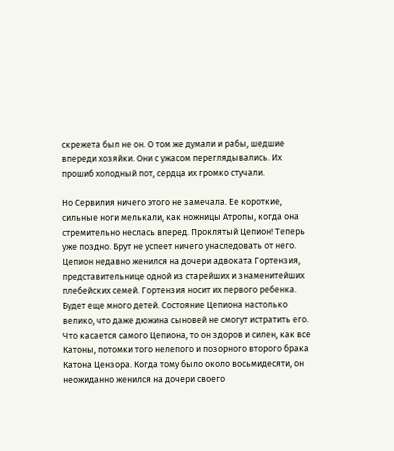скрежета был не он. О том же думали и рабы, шедшие впереди хозяйки. Они с ужасом переглядывались. Их прошиб холодный пот, сердца их громко стучали.

Но Сервилия ничего этого не замечала. Ее короткие, сильные ноги мелькали, как ножницы Атропы, когда она стремительно неслась вперед. Проклятый Цепион! Теперь уже поздно. Брут не успеет ничего унаследовать от него. Цепион недавно женился на дочери адвоката Гортензия, представительнице одной из старейших и знаменитейших плебейских семей. Гортензия носит их первого ребенка. Будет еще много детей. Состояние Цепиона настолько велико, что даже дюжина сыновей не смогут истратить его. Что касается самого Цепиона, то он здоров и силен, как все Катоны, потомки того нелепого и позорного второго брака Катона Цензора. Когда тому было около восьмидесяти, он неожиданно женился на дочери своего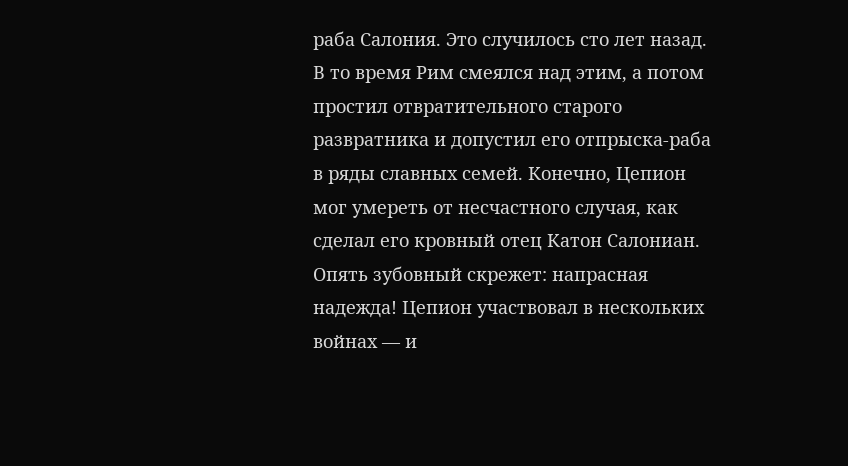раба Салония. Это случилось сто лет назад. В то время Рим смеялся над этим, а потом простил отвратительного старого развратника и допустил его отпрыска-раба в ряды славных семей. Конечно, Цепион мог умереть от несчастного случая, как сделал его кровный отец Катон Салониан. Опять зубовный скрежет: напрасная надежда! Цепион участвовал в нескольких войнах — и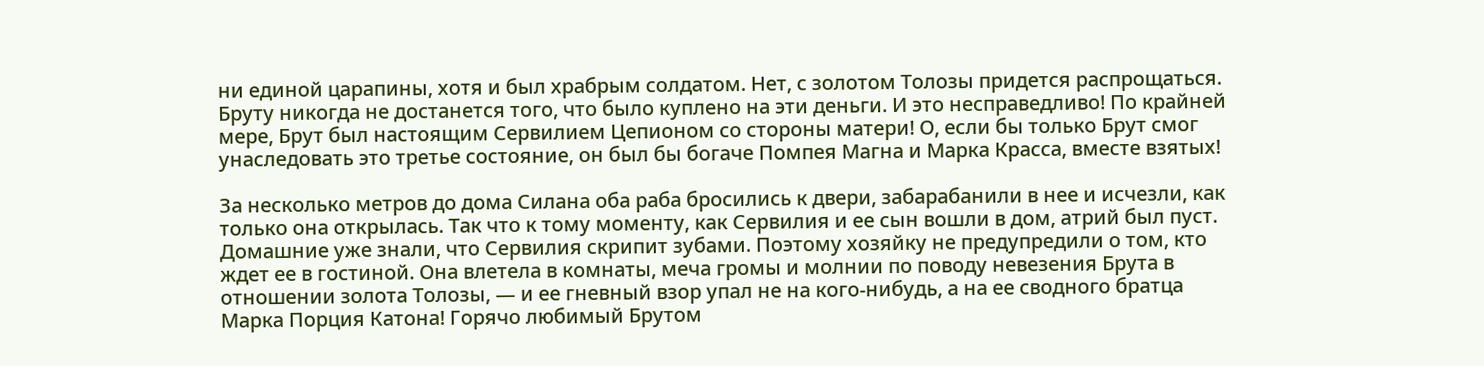ни единой царапины, хотя и был храбрым солдатом. Нет, с золотом Толозы придется распрощаться. Бруту никогда не достанется того, что было куплено на эти деньги. И это несправедливо! По крайней мере, Брут был настоящим Сервилием Цепионом со стороны матери! О, если бы только Брут смог унаследовать это третье состояние, он был бы богаче Помпея Магна и Марка Красса, вместе взятых!

За несколько метров до дома Силана оба раба бросились к двери, забарабанили в нее и исчезли, как только она открылась. Так что к тому моменту, как Сервилия и ее сын вошли в дом, атрий был пуст. Домашние уже знали, что Сервилия скрипит зубами. Поэтому хозяйку не предупредили о том, кто ждет ее в гостиной. Она влетела в комнаты, меча громы и молнии по поводу невезения Брута в отношении золота Толозы, — и ее гневный взор упал не на кого-нибудь, а на ее сводного братца Марка Порция Катона! Горячо любимый Брутом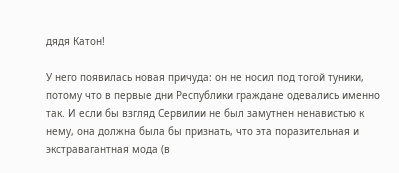дядя Катон!

У него появилась новая причуда: он не носил под тогой туники, потому что в первые дни Республики граждане одевались именно так. И если бы взгляд Сервилии не был замутнен ненавистью к нему, она должна была бы признать, что эта поразительная и экстравагантная мода (в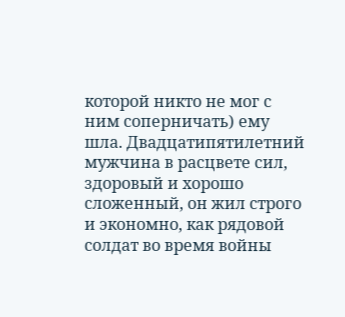которой никто не мог с ним соперничать) ему шла. Двадцатипятилетний мужчина в расцвете сил, здоровый и хорошо сложенный, он жил строго и экономно, как рядовой солдат во время войны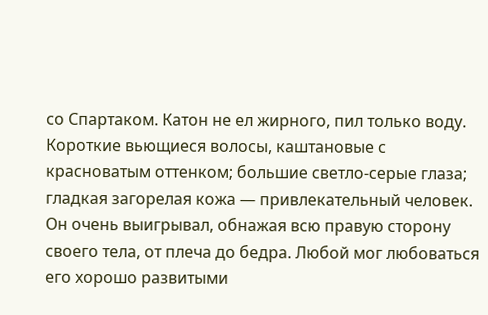со Спартаком. Катон не ел жирного, пил только воду. Короткие вьющиеся волосы, каштановые с красноватым оттенком; большие светло-серые глаза; гладкая загорелая кожа — привлекательный человек. Он очень выигрывал, обнажая всю правую сторону своего тела, от плеча до бедра. Любой мог любоваться его хорошо развитыми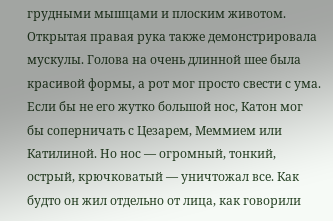грудными мышцами и плоским животом. Открытая правая рука также демонстрировала мускулы. Голова на очень длинной шее была красивой формы, а рот мог просто свести с ума. Если бы не его жутко большой нос, Катон мог бы соперничать с Цезарем, Меммием или Катилиной. Но нос — огромный, тонкий, острый, крючковатый — уничтожал все. Как будто он жил отдельно от лица, как говорили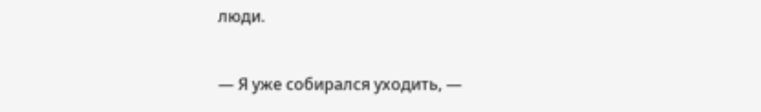люди.

— Я уже собирался уходить, —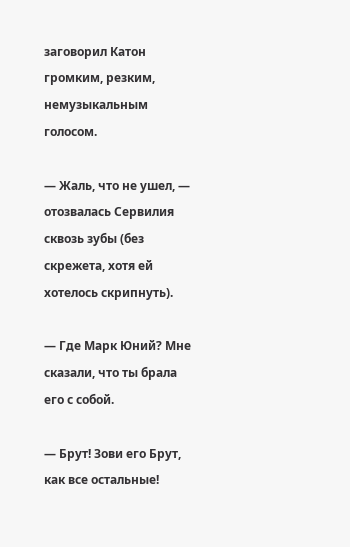заговорил Катон громким, резким, немузыкальным голосом.

— Жаль, что не ушел, — отозвалась Сервилия сквозь зубы (без скрежета, хотя ей хотелось скрипнуть).

— Где Марк Юний? Мне сказали, что ты брала его с собой.

— Брут! Зови его Брут, как все остальные!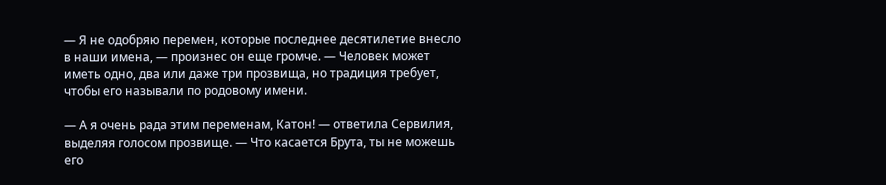— Я не одобряю перемен, которые последнее десятилетие внесло в наши имена, — произнес он еще громче. — Человек может иметь одно, два или даже три прозвища, но традиция требует, чтобы его называли по родовому имени.

— А я очень рада этим переменам, Катон! — ответила Сервилия, выделяя голосом прозвище. — Что касается Брута, ты не можешь его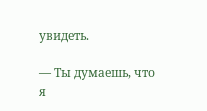увидеть.

— Ты думаешь, что я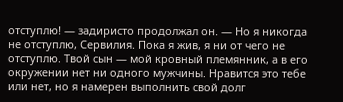отступлю! — задиристо продолжал он. — Но я никогда не отступлю, Сервилия. Пока я жив, я ни от чего не отступлю. Твой сын — мой кровный племянник, а в его окружении нет ни одного мужчины. Нравится это тебе или нет, но я намерен выполнить свой долг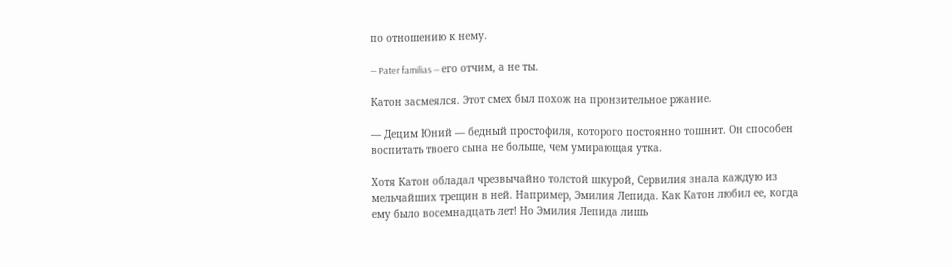по отношению к нему.

— Pater familias — его отчим, а не ты.

Катон засмеялся. Этот смех был похож на пронзительное ржание.

— Децим Юний — бедный простофиля, которого постоянно тошнит. Он способен воспитать твоего сына не больше, чем умирающая утка.

Хотя Катон обладал чрезвычайно толстой шкурой, Сервилия знала каждую из мельчайших трещин в ней. Например, Эмилия Лепида. Как Катон любил ее, когда ему было восемнадцать лет! Но Эмилия Лепида лишь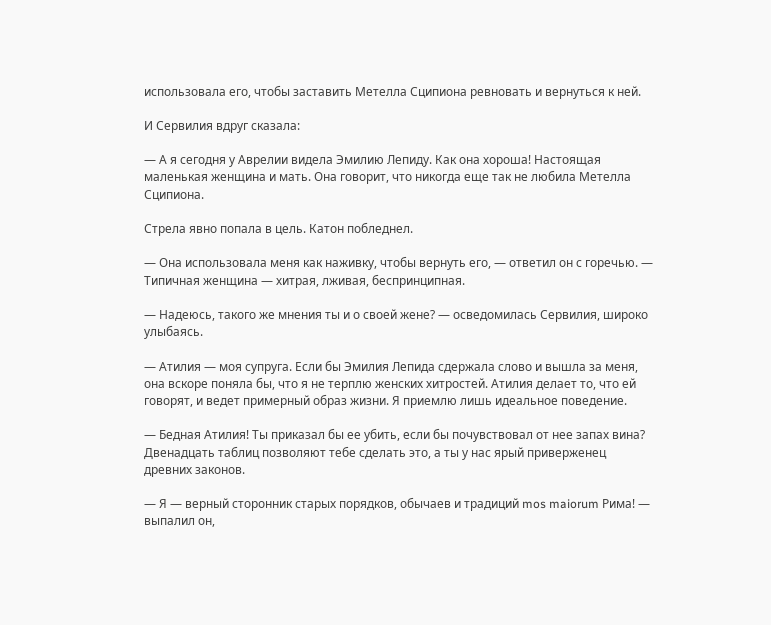использовала его, чтобы заставить Метелла Сципиона ревновать и вернуться к ней.

И Сервилия вдруг сказала:

— А я сегодня у Аврелии видела Эмилию Лепиду. Как она хороша! Настоящая маленькая женщина и мать. Она говорит, что никогда еще так не любила Метелла Сципиона.

Стрела явно попала в цель. Катон побледнел.

— Она использовала меня как наживку, чтобы вернуть его, — ответил он с горечью. — Типичная женщина — хитрая, лживая, беспринципная.

— Надеюсь, такого же мнения ты и о своей жене? — осведомилась Сервилия, широко улыбаясь.

— Атилия — моя супруга. Если бы Эмилия Лепида сдержала слово и вышла за меня, она вскоре поняла бы, что я не терплю женских хитростей. Атилия делает то, что ей говорят, и ведет примерный образ жизни. Я приемлю лишь идеальное поведение.

— Бедная Атилия! Ты приказал бы ее убить, если бы почувствовал от нее запах вина? Двенадцать таблиц позволяют тебе сделать это, а ты у нас ярый приверженец древних законов.

— Я — верный сторонник старых порядков, обычаев и традиций mos maiorum Рима! — выпалил он,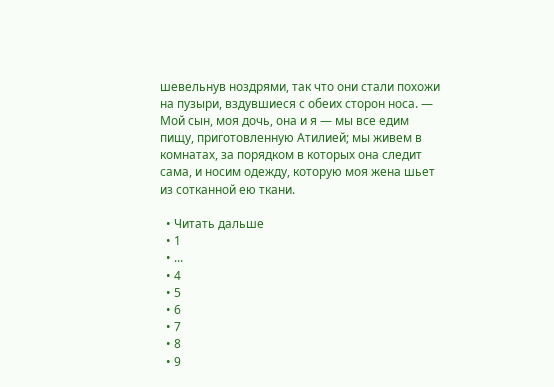шевельнув ноздрями, так что они стали похожи на пузыри, вздувшиеся с обеих сторон носа. — Мой сын, моя дочь, она и я — мы все едим пищу, приготовленную Атилией; мы живем в комнатах, за порядком в которых она следит сама, и носим одежду, которую моя жена шьет из сотканной ею ткани.

  • Читать дальше
  • 1
  • ...
  • 4
  • 5
  • 6
  • 7
  • 8
  • 9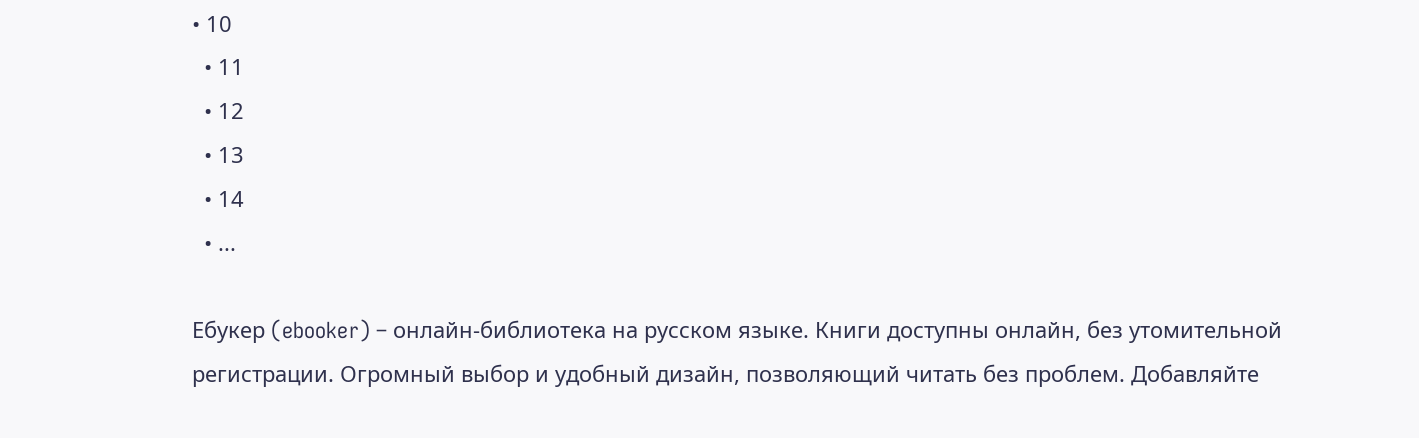• 10
  • 11
  • 12
  • 13
  • 14
  • ...

Ебукер (ebooker) – онлайн-библиотека на русском языке. Книги доступны онлайн, без утомительной регистрации. Огромный выбор и удобный дизайн, позволяющий читать без проблем. Добавляйте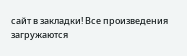сайт в закладки! Все произведения загружаются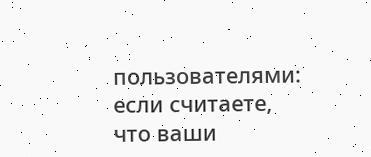пользователями: если считаете, что ваши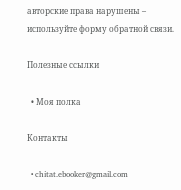авторские права нарушены – используйте форму обратной связи.

Полезные ссылки

  • Моя полка

Контакты

  • chitat.ebooker@gmail.com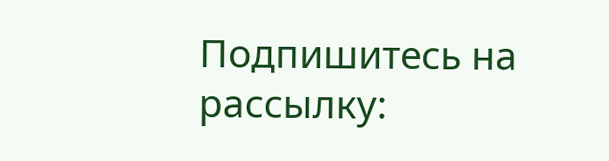Подпишитесь на рассылку: